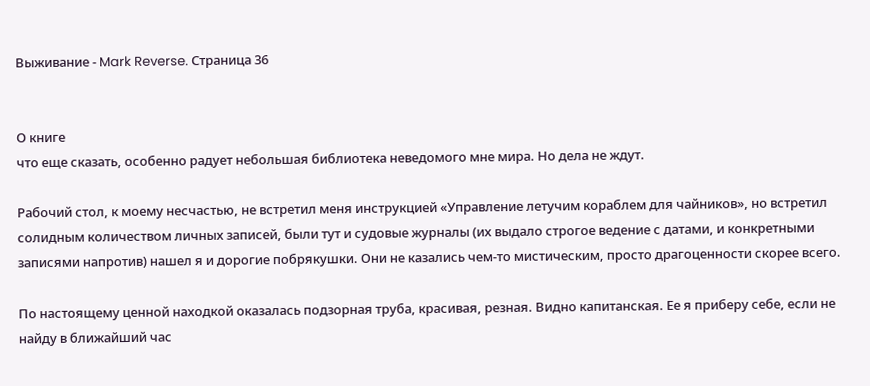Выживание - Mark Reverse. Страница 36


О книге
что еще сказать, особенно радует небольшая библиотека неведомого мне мира. Но дела не ждут.

Рабочий стол, к моему несчастью, не встретил меня инструкцией «Управление летучим кораблем для чайников», но встретил солидным количеством личных записей, были тут и судовые журналы (их выдало строгое ведение с датами, и конкретными записями напротив) нашел я и дорогие побрякушки. Они не казались чем-то мистическим, просто драгоценности скорее всего.

По настоящему ценной находкой оказалась подзорная труба, красивая, резная. Видно капитанская. Ее я приберу себе, если не найду в ближайший час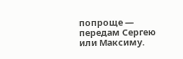попроще — передам Сергею или Максиму.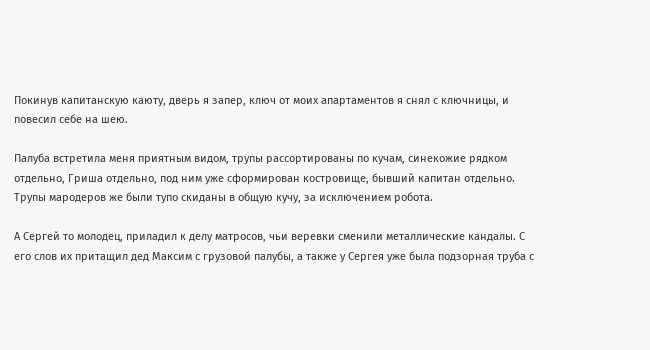Покинув капитанскую каюту, дверь я запер, ключ от моих апартаментов я снял с ключницы, и повесил себе на шею.

Палуба встретила меня приятным видом, трупы рассортированы по кучам, синекожие рядком отдельно, Гриша отдельно, под ним уже сформирован костровище, бывший капитан отдельно. Трупы мародеров же были тупо скиданы в общую кучу, за исключением робота.

А Сергей то молодец, приладил к делу матросов, чьи веревки сменили металлические кандалы. С его слов их притащил дед Максим с грузовой палубы, а также у Сергея уже была подзорная труба с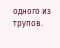одного из трупов.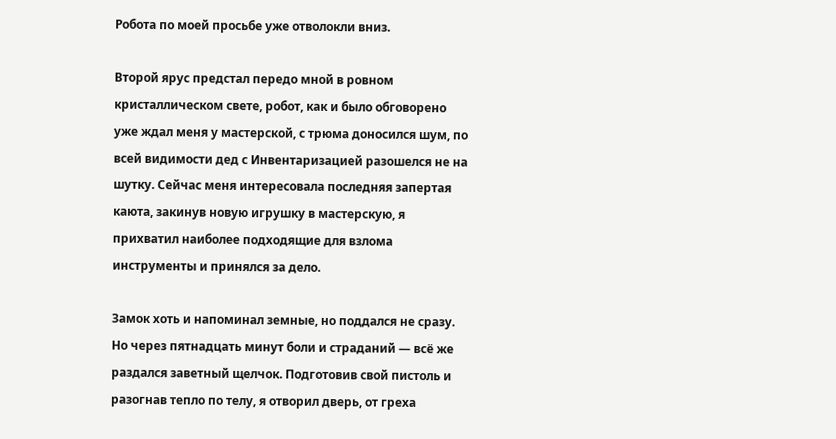Робота по моей просьбе уже отволокли вниз.

Второй ярус предстал передо мной в ровном кристаллическом свете, робот, как и было обговорено уже ждал меня у мастерской, с трюма доносился шум, по всей видимости дед с Инвентаризацией разошелся не на шутку. Сейчас меня интересовала последняя запертая каюта, закинув новую игрушку в мастерскую, я прихватил наиболее подходящие для взлома инструменты и принялся за дело.

Замок хоть и напоминал земные, но поддался не сразу. Но через пятнадцать минут боли и страданий — всё же раздался заветный щелчок. Подготовив свой пистоль и разогнав тепло по телу, я отворил дверь, от греха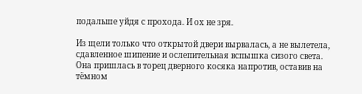подальше уйдя с прохода. И ох не зря.

Из щели только что открытой двери вырвалась, а не вылетела, сдавленное шипение и ослепительная вспышка сизого света. Она пришлась в торец дверного косяка напротив, оставив на тёмном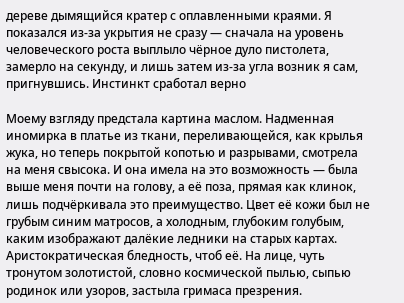дереве дымящийся кратер с оплавленными краями. Я показался из-за укрытия не сразу — сначала на уровень человеческого роста выплыло чёрное дуло пистолета, замерло на секунду, и лишь затем из-за угла возник я сам, пригнувшись. Инстинкт сработал верно

Моему взгляду предстала картина маслом. Надменная иномирка в платье из ткани, переливающейся, как крылья жука, но теперь покрытой копотью и разрывами, смотрела на меня свысока. И она имела на это возможность — была выше меня почти на голову, а её поза, прямая как клинок, лишь подчёркивала это преимущество. Цвет её кожи был не грубым синим матросов, а холодным, глубоким голубым, каким изображают далёкие ледники на старых картах. Аристократическая бледность, чтоб её. На лице, чуть тронутом золотистой, словно космической пылью, сыпью родинок или узоров, застыла гримаса презрения.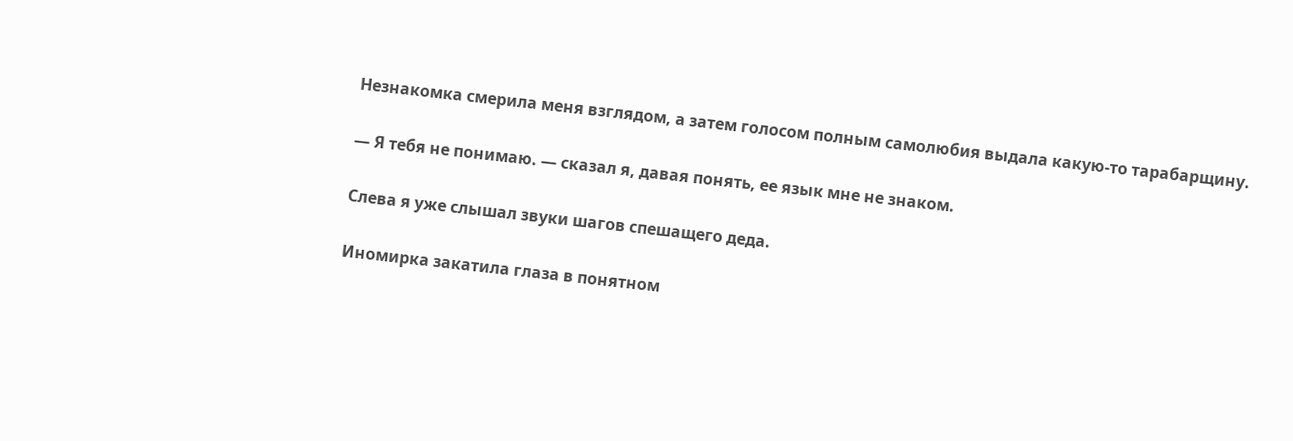Незнакомка смерила меня взглядом, а затем голосом полным самолюбия выдала какую-то тарабарщину.

— Я тебя не понимаю. — сказал я, давая понять, ее язык мне не знаком.

Слева я уже слышал звуки шагов спешащего деда.

Иномирка закатила глаза в понятном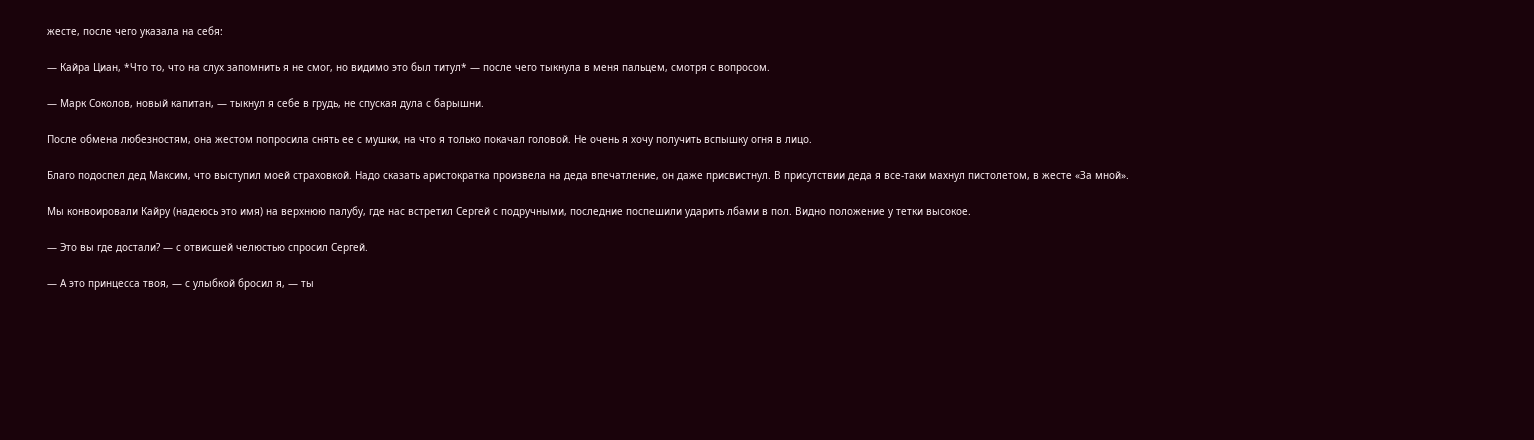жесте, после чего указала на себя:

— Кайра Циан, *Что то, что на слух запомнить я не смог, но видимо это был титул* — после чего тыкнула в меня пальцем, смотря с вопросом.

— Марк Соколов, новый капитан, — тыкнул я себе в грудь, не спуская дула с барышни.

После обмена любезностям, она жестом попросила снять ее с мушки, на что я только покачал головой. Не очень я хочу получить вспышку огня в лицо.

Благо подоспел дед Максим, что выступил моей страховкой. Надо сказать аристократка произвела на деда впечатление, он даже присвистнул. В присутствии деда я все-таки махнул пистолетом, в жесте «За мной».

Мы конвоировали Кайру (надеюсь это имя) на верхнюю палубу, где нас встретил Сергей с подручными, последние поспешили ударить лбами в пол. Видно положение у тетки высокое.

— Это вы где достали? — с отвисшей челюстью спросил Сергей.

— А это принцесса твоя, — с улыбкой бросил я, — ты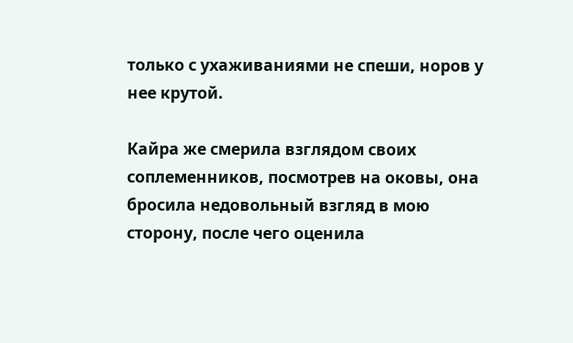только с ухаживаниями не спеши, норов у нее крутой.

Кайра же смерила взглядом своих соплеменников, посмотрев на оковы, она бросила недовольный взгляд в мою сторону, после чего оценила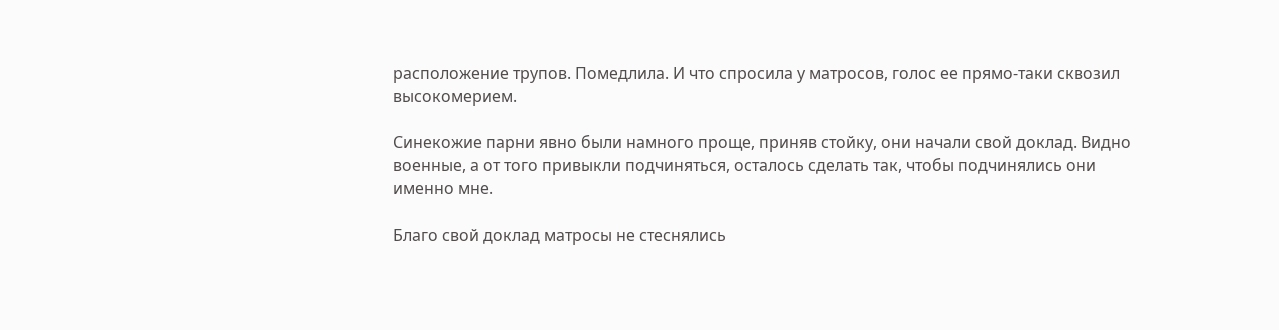расположение трупов. Помедлила. И что спросила у матросов, голос ее прямо-таки сквозил высокомерием.

Синекожие парни явно были намного проще, приняв стойку, они начали свой доклад. Видно военные, а от того привыкли подчиняться, осталось сделать так, чтобы подчинялись они именно мне.

Благо свой доклад матросы не стеснялись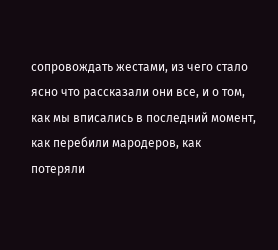сопровождать жестами, из чего стало ясно что рассказали они все, и о том, как мы вписались в последний момент, как перебили мародеров, как потеряли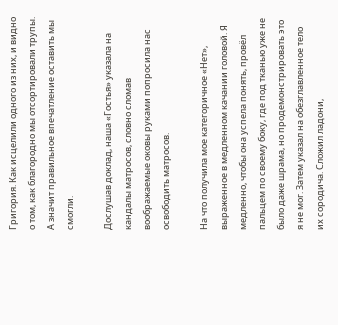Григория. Как исцелили одного из них, и видно о том, как благородно мы отсортировали трупы. А значит правильное впечатление оставить мы смогли.

Дослушав доклад, наша «Гостья» указала на кандалы матросов, словно сломав воображаемые оковы руками попросила нас освободить матросов.

На что получила мое категоричное «Нет», выраженное в медленном качании головой. Я медленно, чтобы она успела понять, провёл пальцем по своему боку, где под тканью уже не было даже шрама, но продемонстрировать это я не мог. Затем указал на обезглавленное тело их сородича. Сложил ладони,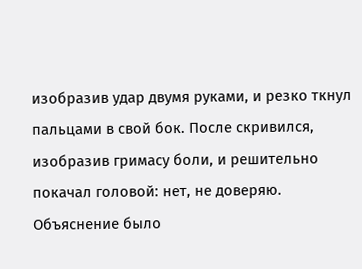изобразив удар двумя руками, и резко ткнул пальцами в свой бок. После скривился, изобразив гримасу боли, и решительно покачал головой: нет, не доверяю. Объяснение было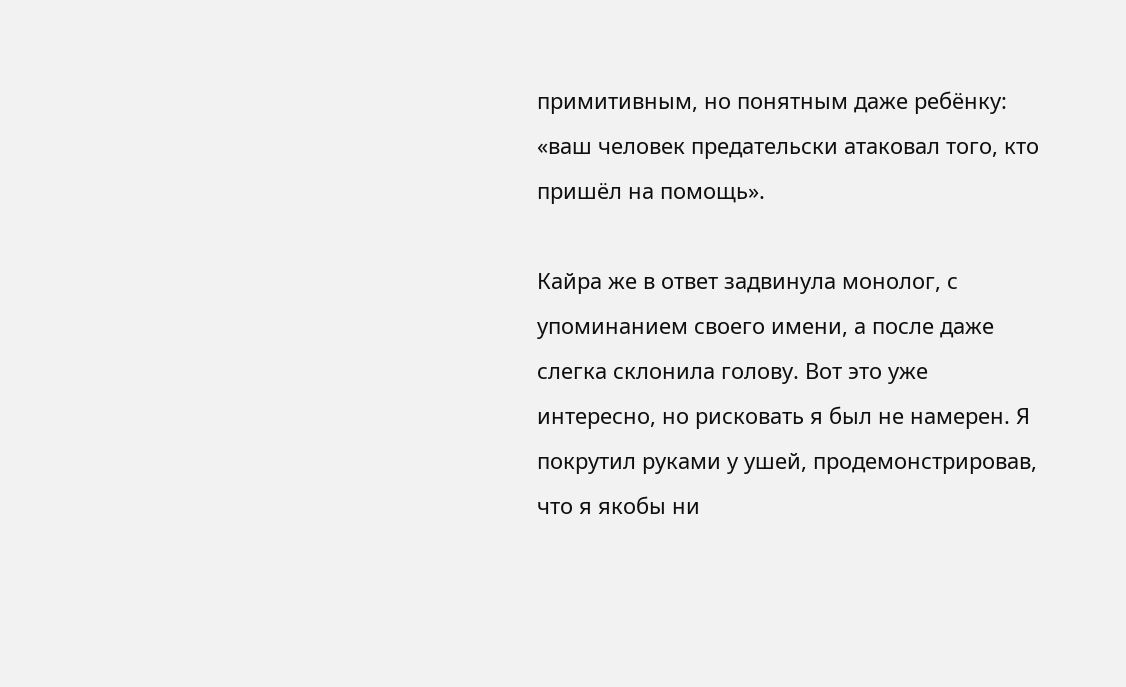примитивным, но понятным даже ребёнку: «ваш человек предательски атаковал того, кто пришёл на помощь».

Кайра же в ответ задвинула монолог, с упоминанием своего имени, а после даже слегка склонила голову. Вот это уже интересно, но рисковать я был не намерен. Я покрутил руками у ушей, продемонстрировав, что я якобы ни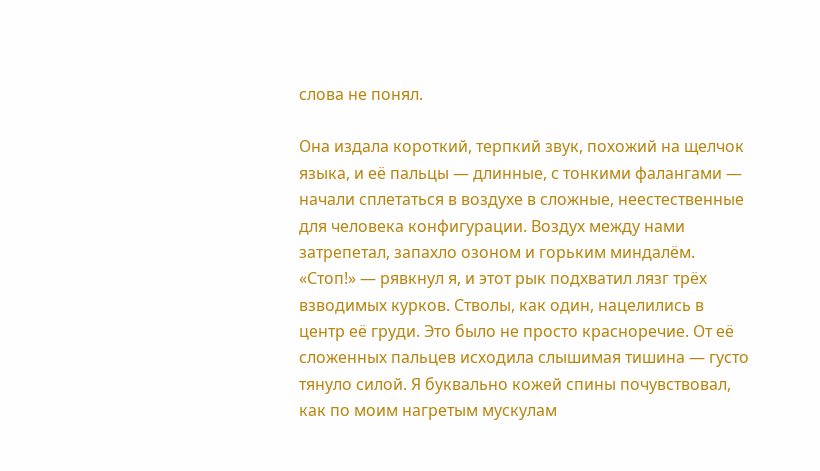слова не понял.

Она издала короткий, терпкий звук, похожий на щелчок языка, и её пальцы — длинные, с тонкими фалангами — начали сплетаться в воздухе в сложные, неестественные для человека конфигурации. Воздух между нами затрепетал, запахло озоном и горьким миндалём. «Стоп!» — рявкнул я, и этот рык подхватил лязг трёх взводимых курков. Стволы, как один, нацелились в центр её груди. Это было не просто красноречие. От её сложенных пальцев исходила слышимая тишина — густо тянуло силой. Я буквально кожей спины почувствовал, как по моим нагретым мускулам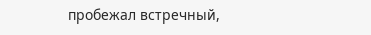пробежал встречный,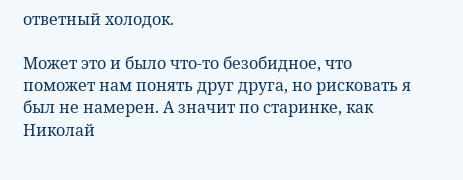ответный холодок.

Может это и было что-то безобидное, что поможет нам понять друг друга, но рисковать я был не намерен. А значит по старинке, как Николай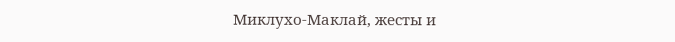Миклухо-Маклай, жесты и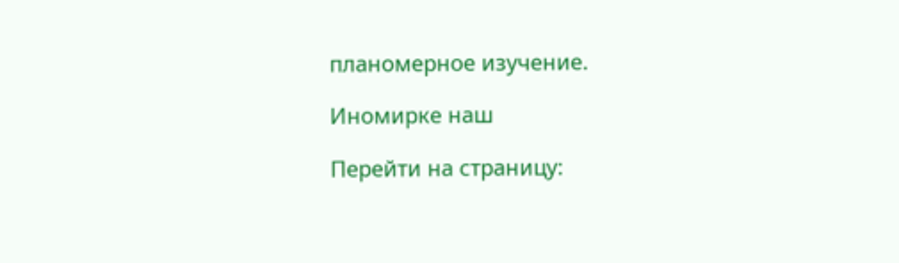планомерное изучение.

Иномирке наш

Перейти на страницу: